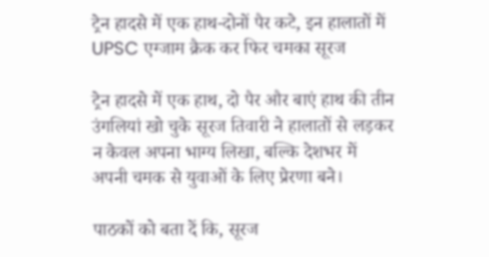ट्रेन हादसे में एक हाथ-दोनों पैर कटे, इन हालातों में UPSC एग्जाम क्रैक कर फिर चमका सूरज

ट्रेन हादसे में एक हाथ, दो पैर और बाएं हाथ की तीन उंगलियां खो चुके सूरज तिवारी ने हालातों से लड़कर न केवल अपना भाग्य लिखा, बल्कि देशभर में अपनी चमक से युवाओं के लिए प्रेरणा बने।

पाठकों को बता दें कि, सूरज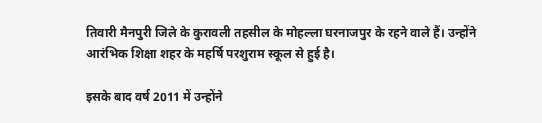तिवारी मैनपुरी जिले के कुरावली तहसील के मोहल्ला घरनाजपुर के रहने वाले हैं। उन्होंने आरंभिक शिक्षा शहर के महर्षि परशुराम स्कूल से हुई है।

इसके बाद वर्ष 2011 में उन्होंने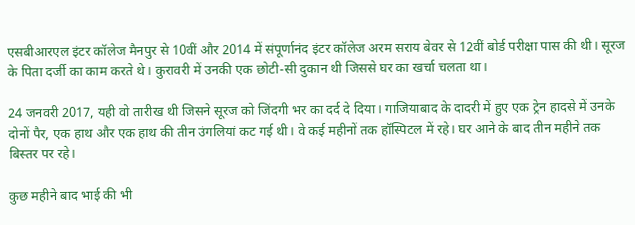एसबीआरएल इंटर कॉलेज मैनपुर से 10वीं और 2014 में संपूर्णानंद इंटर कॉलेज अरम सराय बेवर से 12वीं बोर्ड परीक्षा पास की थी। सूरज के पिता दर्जी का काम करते थे। कुरावरी में उनकी एक छोटी-सी दुकान थी जिससे घर का खर्चा चलता था।

24 जनवरी 2017, यही वो तारीख थी जिसने सूरज को जिंदगी भर का दर्द दे दिया। गाजियाबाद के दादरी में हुए एक ट्रेन हादसे में उनके दोनों पैर, एक हाथ और एक हाथ की तीन उंगलियां कट गई थी। वे कई महीनों तक हॉस्पिटल में रहे। घर आने के बाद तीन महीने तक बिस्तर पर रहे।

कुछ महीने बाद भाई की भी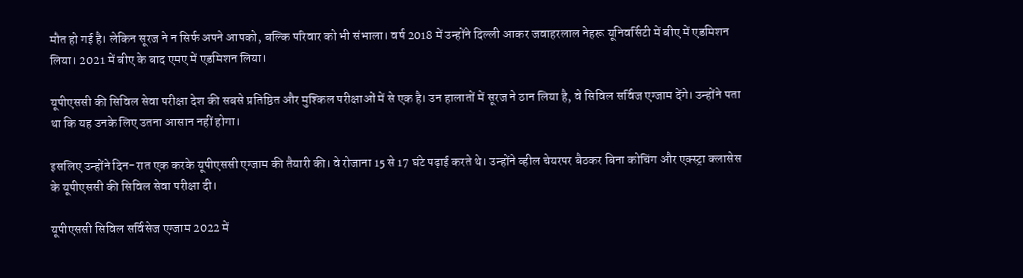मौत हो गई है। लेकिन सूरज ने न सिर्फ अपने आपको, बल्कि परिवार को भी संभाला। वर्ष 2018 में उन्होंने दिल्ली आकर जवाहरलाल नेहरू यूनिवर्सिटी में बीए में एडमिशन लिया। 2021 में बीए के बाद एमए में एडमिशन लिया।

यूपीएससी की सिविल सेवा परीक्षा देश की सबसे प्रतिष्ठित और मुश्किल परीक्षाओं में से एक है। उन हालातों में सूरज ने ठान लिया है, वे सिविल सर्विज एग्जाम देंगे। उन्होंने पता था कि यह उनके लिए उतना आसान नहीं होगा।

इसलिए उन्होंने दिन-रात एक करके यूपीएससी एग्जाम की तैयारी की। वे रोजाना 15 से 17 घंटे पढ़ाई करते थे। उन्होंने व्हील चेयरपर बैठकर बिना कोचिंग और एक्स्ट्रा क्लासेस के यूपीएससी की सिविल सेवा परीक्षा दी।

यूपीएससी सिविल सर्विसेज एग्जाम 2022 में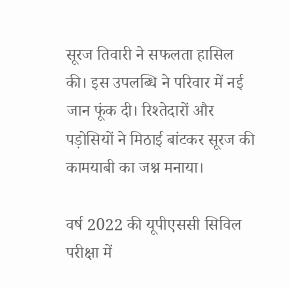सूरज तिवारी ने सफलता हासिल की। इस उपलब्धि ने परिवार में नई जान फूंक दी। रिश्तेदारों और पड़ोसियों ने मिठाई बांटकर सूरज की कामयाबी का जश्न मनाया।

वर्ष 2022 की यूपीएससी सिविल परीक्षा में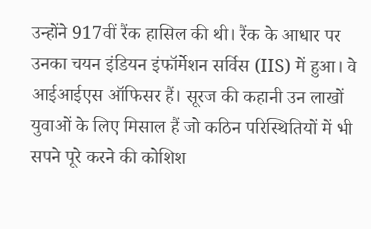उन्होंने 917वीं रैंक हासिल की थी। रैंक के आधार पर उनका चयन इंडियन इंफॉर्मेशन सर्विस (IIS) में हुआ। वे आईआईएस ऑफिसर हैं। सूरज की कहानी उन लाखों युवाओं के लिए मिसाल हैं जो कठिन परिस्थितियों में भी सपने पूरे करने की कोशिश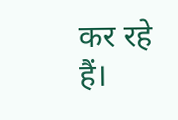कर रहे हैं।